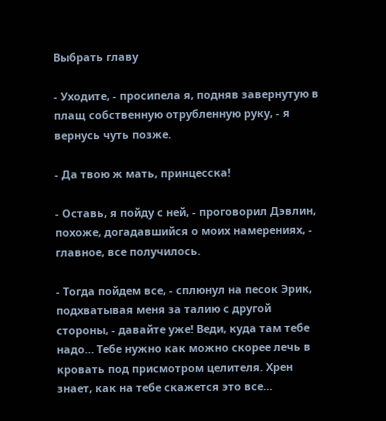Выбрать главу

- Уходите, - просипела я, подняв завернутую в плащ собственную отрубленную руку, - я вернусь чуть позже.

- Да твою ж мать, принцесска!

- Оставь, я пойду с ней, - проговорил Дэвлин, похоже, догадавшийся о моих намерениях, - главное, все получилось.

- Тогда пойдем все, - сплюнул на песок Эрик, подхватывая меня за талию с другой стороны, - давайте уже! Веди, куда там тебе надо… Тебе нужно как можно скорее лечь в кровать под присмотром целителя. Хрен знает, как на тебе скажется это все…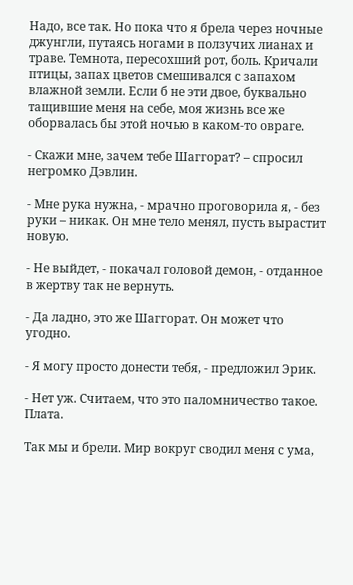Надо, все так. Но пока что я брела через ночные джунгли, путаясь ногами в ползучих лианах и траве. Темнота, пересохший рот, боль. Кричали птицы, запах цветов смешивался с запахом влажной земли. Если б не эти двое, буквально тащившие меня на себе, моя жизнь все же оборвалась бы этой ночью в каком-то овраге.

- Скажи мне, зачем тебе Шаггорат? – спросил негромко Дэвлин.

- Мне рука нужна, - мрачно проговорила я, - без руки – никак. Он мне тело менял, пусть вырастит новую.

- Не выйдет, - покачал головой демон, - отданное в жертву так не вернуть.

- Да ладно, это же Шаггорат. Он может что угодно.

- Я могу просто донести тебя, - предложил Эрик.

- Нет уж. Считаем, что это паломничество такое. Плата.

Так мы и брели. Мир вокруг сводил меня с ума,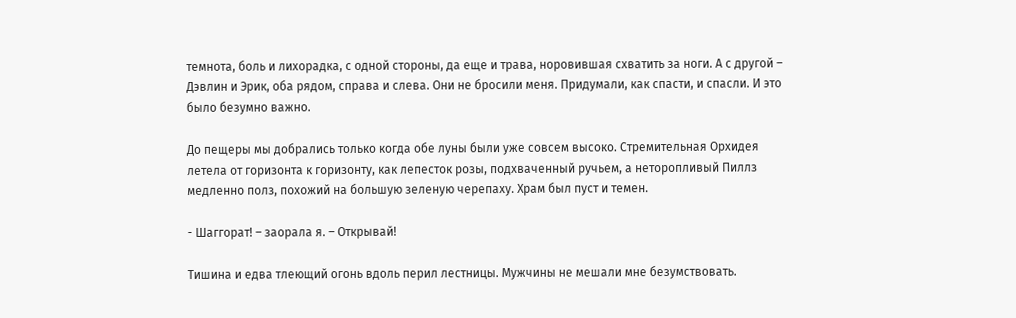темнота, боль и лихорадка, с одной стороны, да еще и трава, норовившая схватить за ноги. А с другой – Дэвлин и Эрик, оба рядом, справа и слева. Они не бросили меня. Придумали, как спасти, и спасли. И это было безумно важно.

До пещеры мы добрались только когда обе луны были уже совсем высоко. Стремительная Орхидея летела от горизонта к горизонту, как лепесток розы, подхваченный ручьем, а неторопливый Пиллз медленно полз, похожий на большую зеленую черепаху. Храм был пуст и темен.

- Шаггорат! – заорала я. – Открывай!

Тишина и едва тлеющий огонь вдоль перил лестницы. Мужчины не мешали мне безумствовать.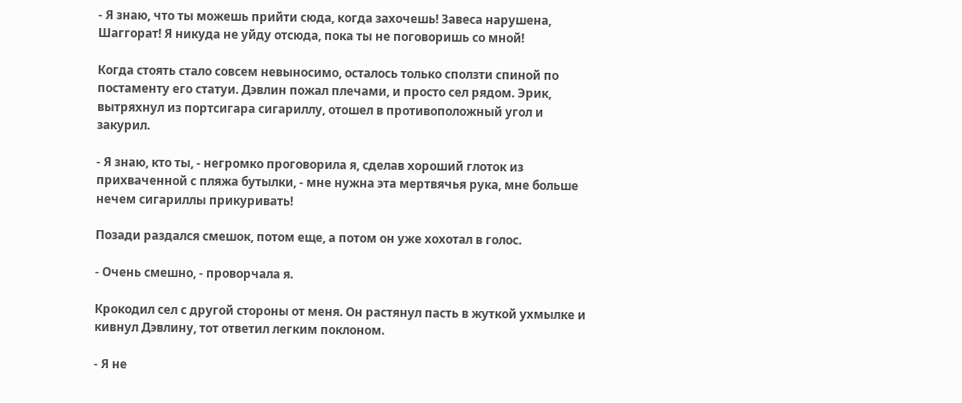- Я знаю, что ты можешь прийти сюда, когда захочешь! Завеса нарушена, Шаггорат! Я никуда не уйду отсюда, пока ты не поговоришь со мной!

Когда стоять стало совсем невыносимо, осталось только сползти спиной по постаменту его статуи. Дэвлин пожал плечами, и просто сел рядом. Эрик, вытряхнул из портсигара сигариллу, отошел в противоположный угол и закурил.

- Я знаю, кто ты, - негромко проговорила я, сделав хороший глоток из прихваченной с пляжа бутылки, - мне нужна эта мертвячья рука, мне больше нечем сигариллы прикуривать!

Позади раздался смешок, потом еще, а потом он уже хохотал в голос.

- Очень смешно, - проворчала я.

Крокодил сел с другой стороны от меня. Он растянул пасть в жуткой ухмылке и кивнул Дэвлину, тот ответил легким поклоном.

- Я не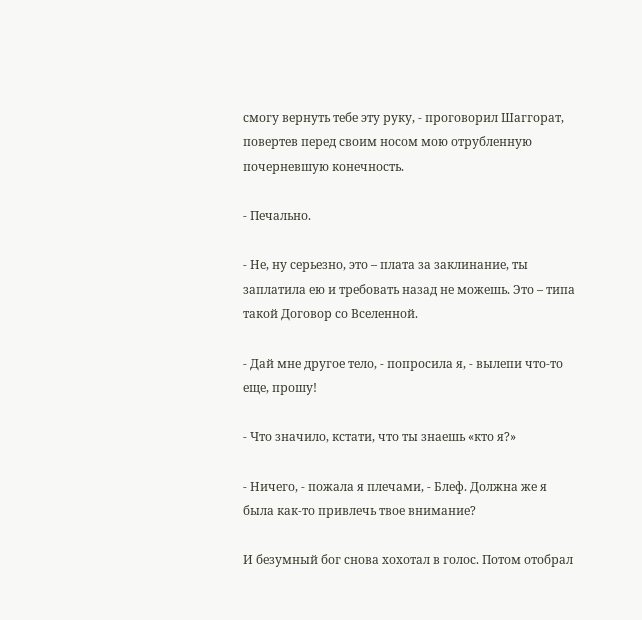смогу вернуть тебе эту руку, - проговорил Шаггорат, повертев перед своим носом мою отрубленную почерневшую конечность.

- Печально.

- Не, ну серьезно, это – плата за заклинание, ты заплатила ею и требовать назад не можешь. Это – типа такой Договор со Вселенной.

- Дай мне другое тело, - попросила я, - вылепи что-то еще, прошу!

- Что значило, кстати, что ты знаешь «кто я?»

- Ничего, - пожала я плечами, - Блеф. Должна же я была как-то привлечь твое внимание?

И безумный бог снова хохотал в голос. Потом отобрал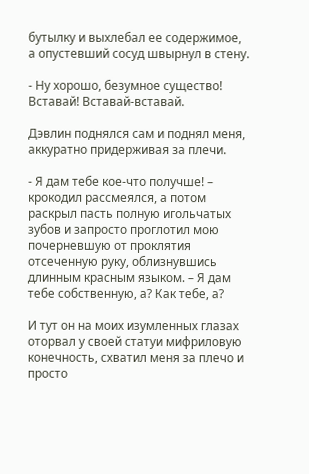бутылку и выхлебал ее содержимое, а опустевший сосуд швырнул в стену.

- Ну хорошо, безумное существо! Вставай! Вставай-вставай.

Дэвлин поднялся сам и поднял меня, аккуратно придерживая за плечи.

- Я дам тебе кое-что получше! – крокодил рассмеялся, а потом раскрыл пасть полную игольчатых зубов и запросто проглотил мою почерневшую от проклятия отсеченную руку, облизнувшись длинным красным языком. – Я дам тебе собственную, а? Как тебе, а?

И тут он на моих изумленных глазах оторвал у своей статуи мифриловую конечность, схватил меня за плечо и просто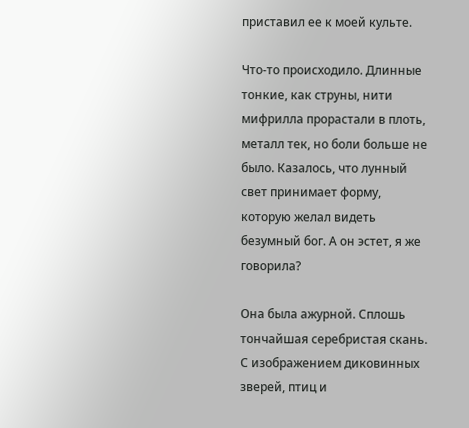приставил ее к моей культе.

Что-то происходило. Длинные тонкие, как струны, нити мифрилла прорастали в плоть, металл тек, но боли больше не было. Казалось, что лунный свет принимает форму, которую желал видеть безумный бог. А он эстет, я же говорила?

Она была ажурной. Сплошь тончайшая серебристая скань. С изображением диковинных зверей, птиц и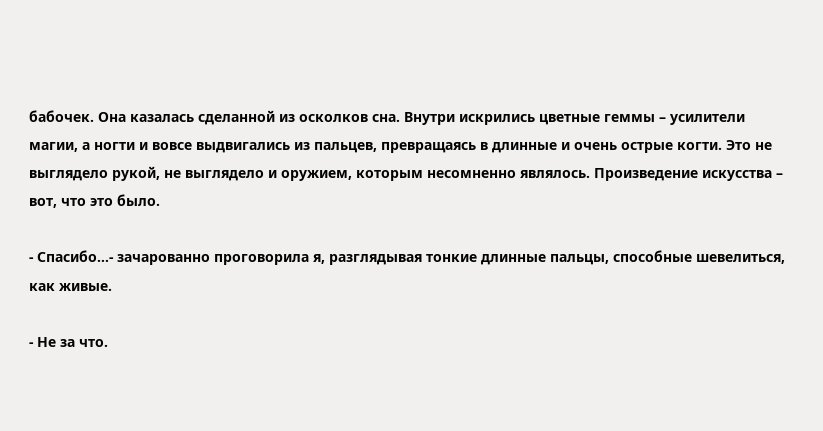бабочек. Она казалась сделанной из осколков сна. Внутри искрились цветные геммы – усилители магии, а ногти и вовсе выдвигались из пальцев, превращаясь в длинные и очень острые когти. Это не выглядело рукой, не выглядело и оружием, которым несомненно являлось. Произведение искусства – вот, что это было.

- Спасибо…- зачарованно проговорила я, разглядывая тонкие длинные пальцы, способные шевелиться, как живые.

- Не за что.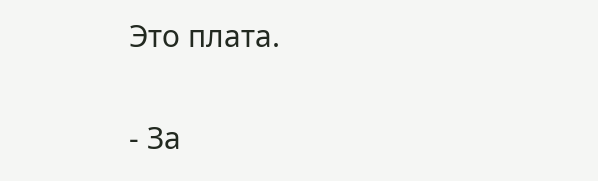Это плата.

- За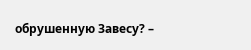обрушенную Завесу? –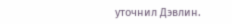уточнил Дэвлин.